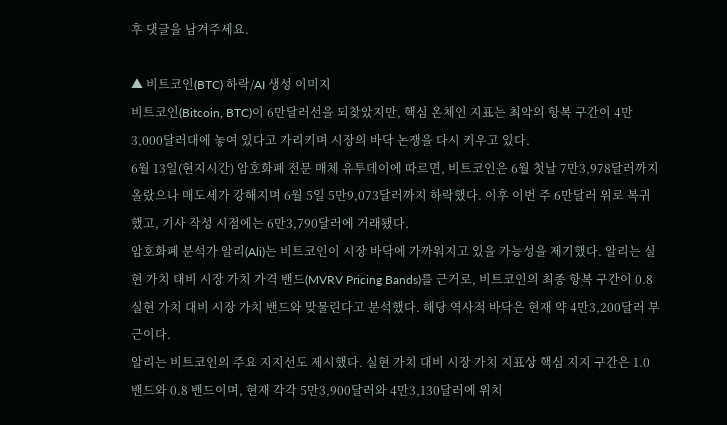후 댓글을 남겨주세요.

▲ 비트코인(BTC) 하락/AI 생성 이미지
비트코인(Bitcoin, BTC)이 6만달러선을 되찾았지만, 핵심 온체인 지표는 최악의 항복 구간이 4만3,000달러대에 놓여 있다고 가리키며 시장의 바닥 논쟁을 다시 키우고 있다.
6월 13일(현지시간) 암호화폐 전문 매체 유투데이에 따르면, 비트코인은 6월 첫날 7만3,978달러까지 올랐으나 매도세가 강해지며 6월 5일 5만9,073달러까지 하락했다. 이후 이번 주 6만달러 위로 복귀했고, 기사 작성 시점에는 6만3,790달러에 거래됐다.
암호화폐 분석가 알리(Ali)는 비트코인이 시장 바닥에 가까워지고 있을 가능성을 제기했다. 알리는 실현 가치 대비 시장 가치 가격 밴드(MVRV Pricing Bands)를 근거로, 비트코인의 최종 항복 구간이 0.8 실현 가치 대비 시장 가치 밴드와 맞물린다고 분석했다. 해당 역사적 바닥은 현재 약 4만3,200달러 부근이다.
알리는 비트코인의 주요 지지선도 제시했다. 실현 가치 대비 시장 가치 지표상 핵심 지지 구간은 1.0 밴드와 0.8 밴드이며, 현재 각각 5만3,900달러와 4만3,130달러에 위치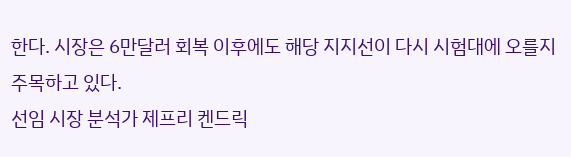한다. 시장은 6만달러 회복 이후에도 해당 지지선이 다시 시험대에 오를지 주목하고 있다.
선임 시장 분석가 제프리 켄드릭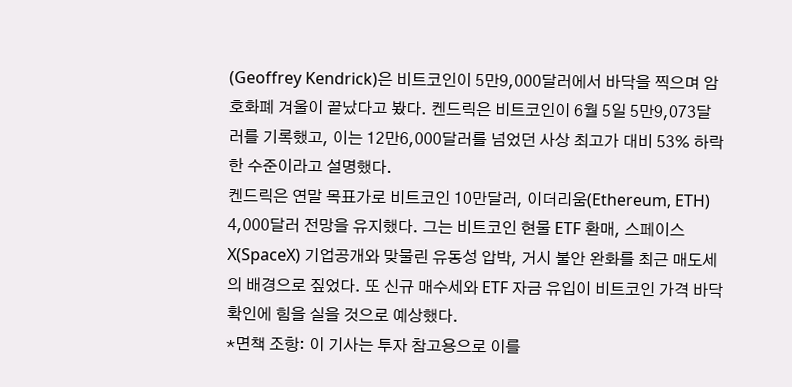(Geoffrey Kendrick)은 비트코인이 5만9,000달러에서 바닥을 찍으며 암호화폐 겨울이 끝났다고 봤다. 켄드릭은 비트코인이 6월 5일 5만9,073달러를 기록했고, 이는 12만6,000달러를 넘었던 사상 최고가 대비 53% 하락한 수준이라고 설명했다.
켄드릭은 연말 목표가로 비트코인 10만달러, 이더리움(Ethereum, ETH) 4,000달러 전망을 유지했다. 그는 비트코인 현물 ETF 환매, 스페이스X(SpaceX) 기업공개와 맞물린 유동성 압박, 거시 불안 완화를 최근 매도세의 배경으로 짚었다. 또 신규 매수세와 ETF 자금 유입이 비트코인 가격 바닥 확인에 힘을 실을 것으로 예상했다.
*면책 조항: 이 기사는 투자 참고용으로 이를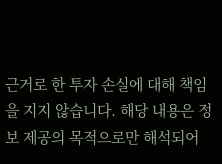근거로 한 투자 손실에 대해 책임을 지지 않습니다. 해당 내용은 정보 제공의 목적으로만 해석되어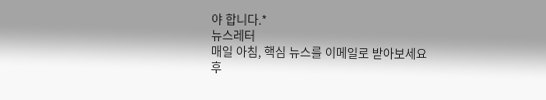야 합니다.*
뉴스레터
매일 아침, 핵심 뉴스를 이메일로 받아보세요
후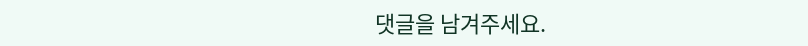댓글을 남겨주세요.